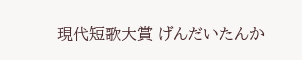現代短歌大賞 げんだいたんか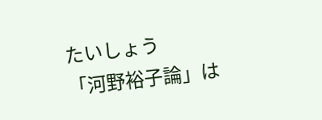たいしょう
「河野裕子論」は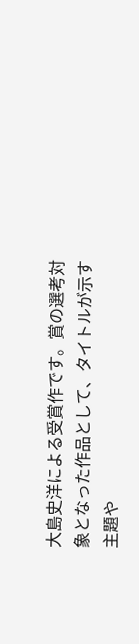大島史洋による受賞作です。賞の選考対象となった作品として、タイトルが示す主題や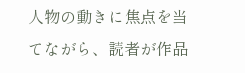人物の動きに焦点を当てながら、読者が作品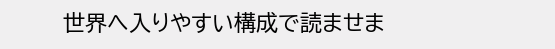世界へ入りやすい構成で読ませま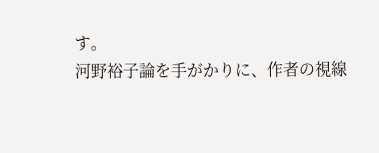す。
河野裕子論を手がかりに、作者の視線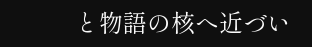と物語の核へ近づい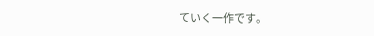ていく一作です。